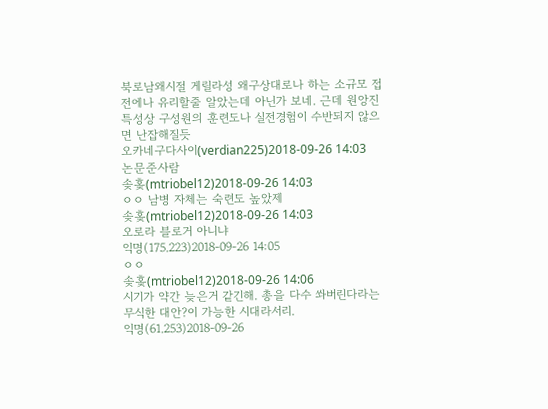북로남왜시절 게릴라성 왜구상대로나 하는 소규모 접전에나 유리할줄 알았는데 아닌가 보네. 근데 원앙진 특성상 구성원의 훈련도나 실전경험이 수반되지 않으면 난잡해질듯
오카네구다사이(verdian225)2018-09-26 14:03
논문준사람
솢홎(mtriobel12)2018-09-26 14:03
ㅇㅇ 남병 자체는 숙련도 높았제
솢홎(mtriobel12)2018-09-26 14:03
오로라 블로거 아니냐
익명(175.223)2018-09-26 14:05
ㅇㅇ
솢홎(mtriobel12)2018-09-26 14:06
시기가 약간 늦은거 같긴해. 총을 다수 쏴버린다라는 무식한 대안?이 가능한 시대라서리.
익명(61.253)2018-09-26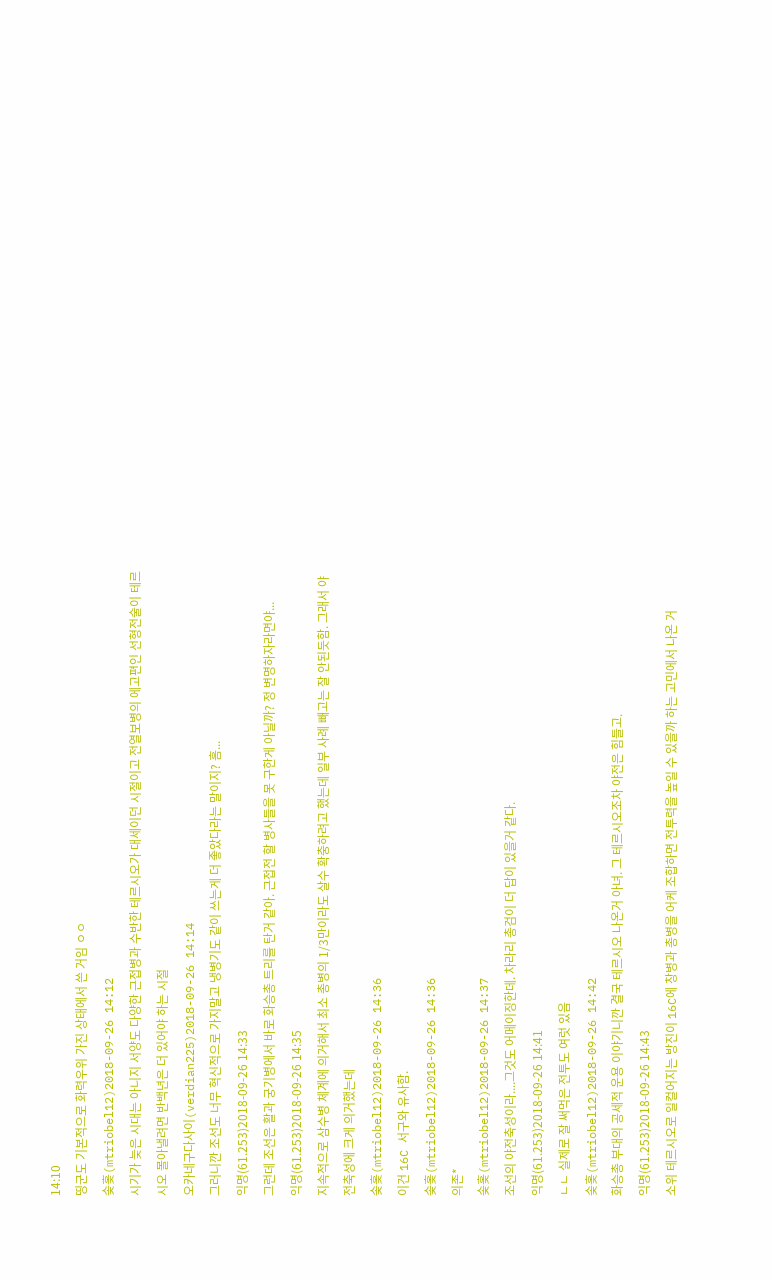14:10
띵군도 기본적으로 화력우위 가진 상태에서 쓴 거임 ㅇㅇ
솢홎(mtriobel12)2018-09-26 14:12
시기가 늦은 시대는 아니지 서양도 다양한 근접병과 수반한 테르시오가 대세이던 시절이고 전열보병의 에고편인 선형전술이 테르시오 몰아낼려면 반백년은 더 있어야 하는 시절
오카네구다사이(verdian225)2018-09-26 14:14
그러니깐 조선도 너무 혁신적으로 가지말고 냉병기도 같이 쓰는게 더 좋았다라는 말이지? 흠...
익명(61.253)2018-09-26 14:33
그런데 조선은 활과 궁기병에서 바로 화승총 트리를 탄거 같아. 근접전 할 병사들을 못 구한게 아닐까? 정 변명하자라면야...
익명(61.253)2018-09-26 14:35
지속적으로 삼수병 체계에 의거해서 최소 총병의 1/3만이라도 살수 확충하려고 했는데 일부 사례 빼고는 잘 안된듯함. 그래서 야전축성에 크게 의거했는데
솢홎(mtriobel12)2018-09-26 14:36
이건 16C 서구와 유사함.
솢홎(mtriobel12)2018-09-26 14:36
의존*
솢홎(mtriobel12)2018-09-26 14:37
조선의 야전축성이라....그것도 어메이징한데. 차라리 총검이 더 답이 있을거 같다.
익명(61.253)2018-09-26 14:41
ㄴㄴ 실제로 잘 써먹은 전투도 여럿 있음
솢홎(mtriobel12)2018-09-26 14:42
화승총 부대의 공세적 운용 이야기니깐 결국 테르시오 나온거 아녀. 그 테르시오조차 야전은 힘들고.
익명(61.253)2018-09-26 14:43
소위 테르시오로 일컬어지는 방진이 16C에 창병과 총병을 어케 조합하면 전투력을 높일 수 있을까 하는 고민에서 나온 거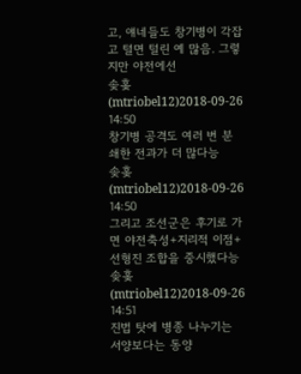고, 얘네들도 창기병이 각잡고 털면 털린 예 많음. 그렇지만 야전에선
솢홎(mtriobel12)2018-09-26 14:50
창기병 공격도 여러 번 분쇄한 전과가 더 많다능
솢홎(mtriobel12)2018-09-26 14:50
그리고 조선군은 후기로 가면 야전축성+지리적 이점+선형진 조합을 중시했다능
솢홎(mtriobel12)2018-09-26 14:51
진법 탓에 병종 나누기는 서양보다는 동양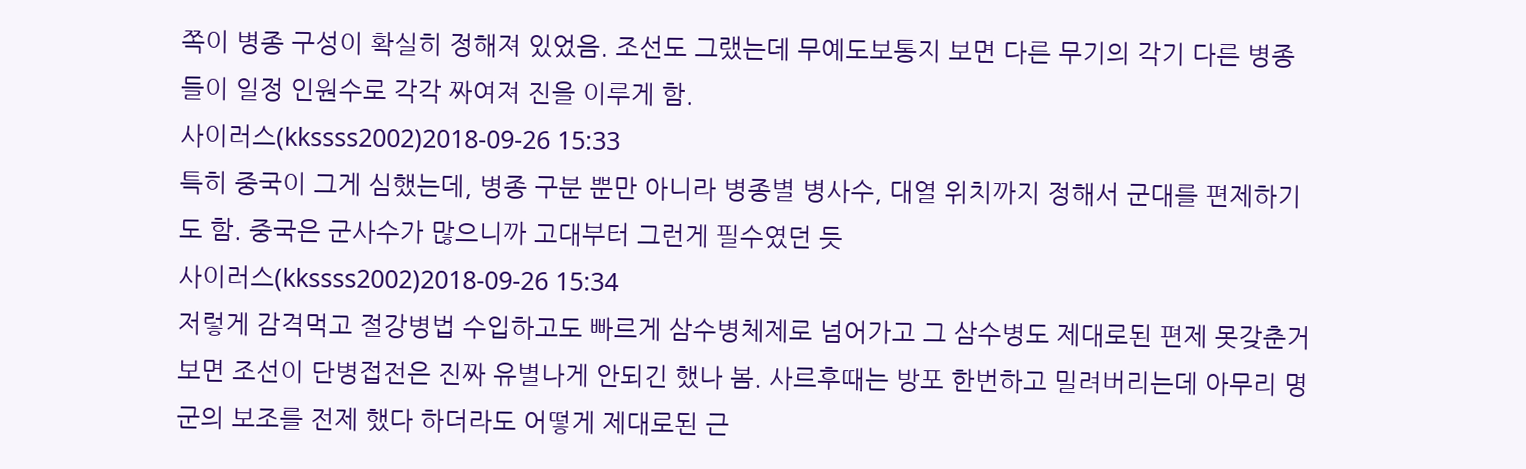쪽이 병종 구성이 확실히 정해져 있었음. 조선도 그랬는데 무예도보통지 보면 다른 무기의 각기 다른 병종들이 일정 인원수로 각각 짜여져 진을 이루게 함.
사이러스(kkssss2002)2018-09-26 15:33
특히 중국이 그게 심했는데, 병종 구분 뿐만 아니라 병종별 병사수, 대열 위치까지 정해서 군대를 편제하기도 함. 중국은 군사수가 많으니까 고대부터 그런게 필수였던 듯
사이러스(kkssss2002)2018-09-26 15:34
저렇게 감격먹고 절강병법 수입하고도 빠르게 삼수병체제로 넘어가고 그 삼수병도 제대로된 편제 못갖춘거 보면 조선이 단병접전은 진짜 유별나게 안되긴 했나 봄. 사르후때는 방포 한번하고 밀려버리는데 아무리 명군의 보조를 전제 했다 하더라도 어떻게 제대로된 근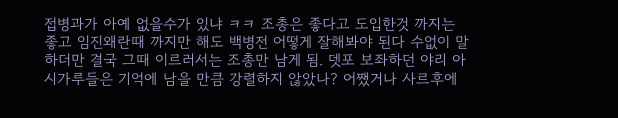접병과가 아예 없을수가 있냐 ㅋㅋ 조총은 좋다고 도입한것 까지는 좋고 임진왜란때 까지만 해도 백병전 어떻게 잘해봐야 된다 수없이 말하더만 결국 그때 이르러서는 조총만 남게 됨. 뎃포 보좌하던 야리 아시가루들은 기억에 남을 만큼 강렬하지 않았나? 어쨌거나 사르후에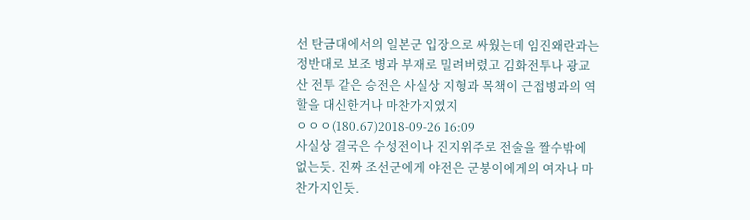선 탄금대에서의 일본군 입장으로 싸웠는데 임진왜란과는 정반대로 보조 병과 부재로 밀려버렸고 김화전투나 광교산 전투 같은 승전은 사실상 지형과 목책이 근접병과의 역할을 대신한거나 마찬가지였지
ㅇㅇㅇ(180.67)2018-09-26 16:09
사실상 결국은 수성전이나 진지위주로 전술을 짤수밖에 없는듯. 진짜 조선군에게 야전은 군붕이에게의 여자나 마찬가지인듯.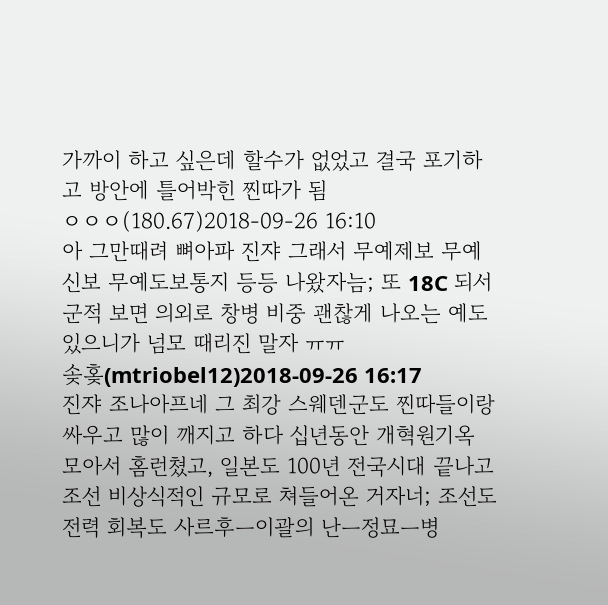가까이 하고 싶은데 할수가 없었고 결국 포기하고 방안에 틀어박힌 찐따가 됨
ㅇㅇㅇ(180.67)2018-09-26 16:10
아 그만때려 뼈아파 진쟈 그래서 무예제보 무예신보 무예도보통지 등등 나왔자늠; 또 18C 되서 군적 보면 의외로 창병 비중 괜찮게 나오는 예도 있으니가 넘모 때리진 말자 ㅠㅠ
솢홎(mtriobel12)2018-09-26 16:17
진쟈 조나아프네 그 최강 스웨덴군도 찐따들이랑 싸우고 많이 깨지고 하다 십년동안 개혁원기옥 모아서 홈런쳤고, 일본도 100년 전국시대 끝나고 조선 비상식적인 규모로 쳐들어온 거자너; 조선도 전력 회복도 사르후ㅡ이괄의 난ㅡ정묘ㅡ병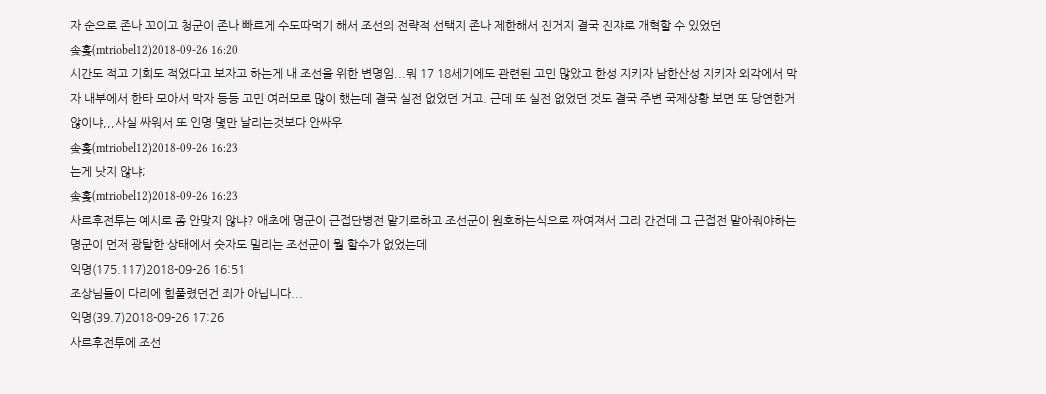자 순으로 존나 꼬이고 청군이 존나 빠르게 수도따먹기 해서 조선의 전략적 선택지 존나 제한해서 진거지 결국 진쟈로 개혁할 수 있었던
솢홎(mtriobel12)2018-09-26 16:20
시간도 적고 기회도 적었다고 보자고 하는게 내 조선을 위한 변명임...뭐 17 18세기에도 관련된 고민 많았고 한성 지키자 남한산성 지키자 외각에서 막자 내부에서 한타 모아서 막자 등등 고민 여러모로 많이 했는데 결국 실전 없었던 거고. 근데 또 실전 없었던 것도 결국 주변 국제상황 보면 또 당연한거 않이냐,,,사실 싸워서 또 인명 몇만 날리는것보다 안싸우
솢홎(mtriobel12)2018-09-26 16:23
는게 낫지 않냐;
솢홎(mtriobel12)2018-09-26 16:23
사르후전투는 예시로 좀 안맞지 않냐? 애초에 명군이 근접단병전 맡기로하고 조선군이 원호하는식으로 짜여져서 그리 간건데 그 근접전 맡아줘야하는 명군이 먼저 광탈한 상태에서 숫자도 밀리는 조선군이 뭘 할수가 없었는데
익명(175.117)2018-09-26 16:51
조상님들이 다리에 힘풀렸던건 죄가 아닙니다...
익명(39.7)2018-09-26 17:26
사르후전투에 조선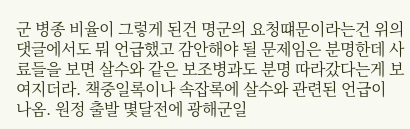군 병종 비율이 그렇게 된건 명군의 요청떄문이라는건 위의 댓글에서도 뭐 언급했고 감안해야 될 문제임은 분명한데 사료들을 보면 살수와 같은 보조병과도 분명 따라갔다는게 보여지더라. 책중일록이나 속잡록에 살수와 관련된 언급이 나옴. 원정 출발 몇달전에 광해군일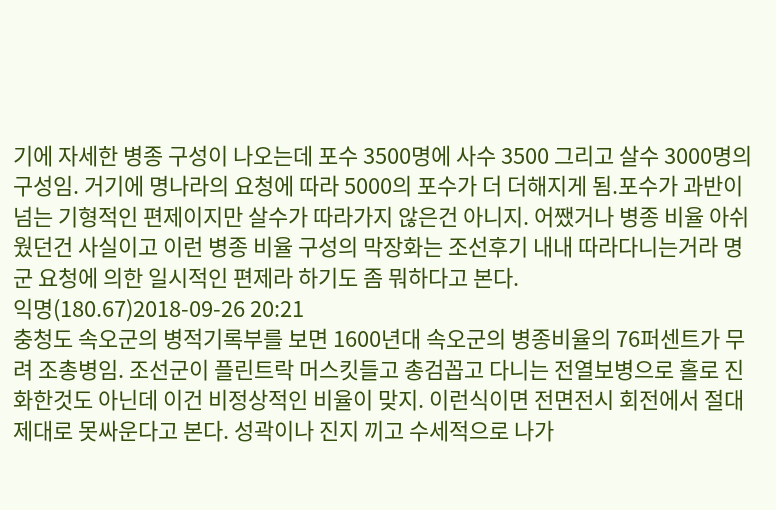기에 자세한 병종 구성이 나오는데 포수 3500명에 사수 3500 그리고 살수 3000명의 구성임. 거기에 명나라의 요청에 따라 5000의 포수가 더 더해지게 됨.포수가 과반이 넘는 기형적인 편제이지만 살수가 따라가지 않은건 아니지. 어쨌거나 병종 비율 아쉬웠던건 사실이고 이런 병종 비율 구성의 막장화는 조선후기 내내 따라다니는거라 명군 요청에 의한 일시적인 편제라 하기도 좀 뭐하다고 본다.
익명(180.67)2018-09-26 20:21
충청도 속오군의 병적기록부를 보면 1600년대 속오군의 병종비율의 76퍼센트가 무려 조총병임. 조선군이 플린트락 머스킷들고 총검꼽고 다니는 전열보병으로 홀로 진화한것도 아닌데 이건 비정상적인 비율이 맞지. 이런식이면 전면전시 회전에서 절대 제대로 못싸운다고 본다. 성곽이나 진지 끼고 수세적으로 나가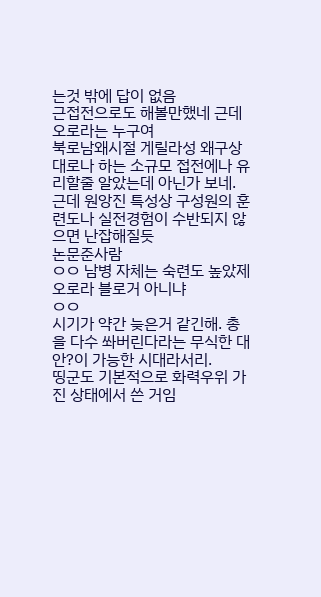는것 밖에 답이 없음
근접전으로도 해볼만했네 근데 오로라는 누구여
북로남왜시절 게릴라성 왜구상대로나 하는 소규모 접전에나 유리할줄 알았는데 아닌가 보네. 근데 원앙진 특성상 구성원의 훈련도나 실전경험이 수반되지 않으면 난잡해질듯
논문준사람
ㅇㅇ 남병 자체는 숙련도 높았제
오로라 블로거 아니냐
ㅇㅇ
시기가 약간 늦은거 같긴해. 총을 다수 쏴버린다라는 무식한 대안?이 가능한 시대라서리.
띵군도 기본적으로 화력우위 가진 상태에서 쓴 거임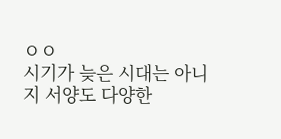ㅇㅇ
시기가 늦은 시대는 아니지 서양도 다양한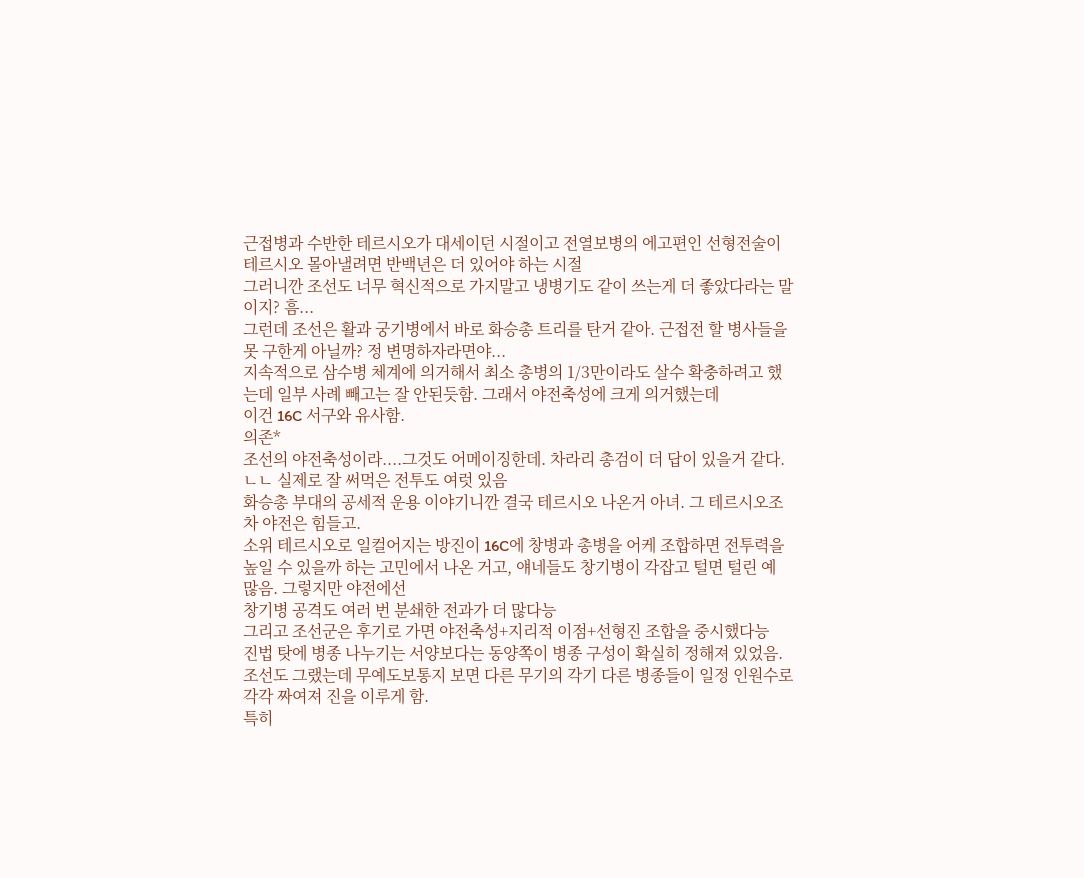근접병과 수반한 테르시오가 대세이던 시절이고 전열보병의 에고편인 선형전술이 테르시오 몰아낼려면 반백년은 더 있어야 하는 시절
그러니깐 조선도 너무 혁신적으로 가지말고 냉병기도 같이 쓰는게 더 좋았다라는 말이지? 흠...
그런데 조선은 활과 궁기병에서 바로 화승총 트리를 탄거 같아. 근접전 할 병사들을 못 구한게 아닐까? 정 변명하자라면야...
지속적으로 삼수병 체계에 의거해서 최소 총병의 1/3만이라도 살수 확충하려고 했는데 일부 사례 빼고는 잘 안된듯함. 그래서 야전축성에 크게 의거했는데
이건 16C 서구와 유사함.
의존*
조선의 야전축성이라....그것도 어메이징한데. 차라리 총검이 더 답이 있을거 같다.
ㄴㄴ 실제로 잘 써먹은 전투도 여럿 있음
화승총 부대의 공세적 운용 이야기니깐 결국 테르시오 나온거 아녀. 그 테르시오조차 야전은 힘들고.
소위 테르시오로 일컬어지는 방진이 16C에 창병과 총병을 어케 조합하면 전투력을 높일 수 있을까 하는 고민에서 나온 거고, 얘네들도 창기병이 각잡고 털면 털린 예 많음. 그렇지만 야전에선
창기병 공격도 여러 번 분쇄한 전과가 더 많다능
그리고 조선군은 후기로 가면 야전축성+지리적 이점+선형진 조합을 중시했다능
진법 탓에 병종 나누기는 서양보다는 동양쪽이 병종 구성이 확실히 정해져 있었음. 조선도 그랬는데 무예도보통지 보면 다른 무기의 각기 다른 병종들이 일정 인원수로 각각 짜여져 진을 이루게 함.
특히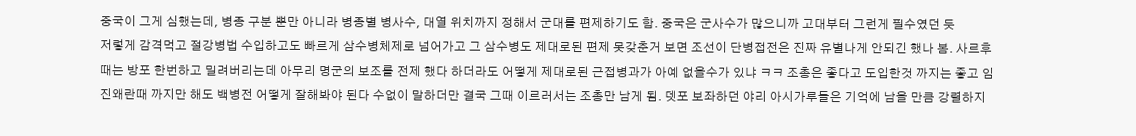중국이 그게 심했는데, 병종 구분 뿐만 아니라 병종별 병사수, 대열 위치까지 정해서 군대를 편제하기도 함. 중국은 군사수가 많으니까 고대부터 그런게 필수였던 듯
저렇게 감격먹고 절강병법 수입하고도 빠르게 삼수병체제로 넘어가고 그 삼수병도 제대로된 편제 못갖춘거 보면 조선이 단병접전은 진짜 유별나게 안되긴 했나 봄. 사르후때는 방포 한번하고 밀려버리는데 아무리 명군의 보조를 전제 했다 하더라도 어떻게 제대로된 근접병과가 아예 없을수가 있냐 ㅋㅋ 조총은 좋다고 도입한것 까지는 좋고 임진왜란때 까지만 해도 백병전 어떻게 잘해봐야 된다 수없이 말하더만 결국 그때 이르러서는 조총만 남게 됨. 뎃포 보좌하던 야리 아시가루들은 기억에 남을 만큼 강렬하지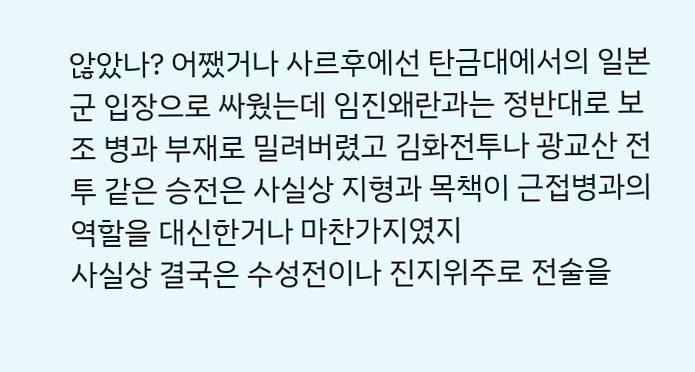않았나? 어쨌거나 사르후에선 탄금대에서의 일본군 입장으로 싸웠는데 임진왜란과는 정반대로 보조 병과 부재로 밀려버렸고 김화전투나 광교산 전투 같은 승전은 사실상 지형과 목책이 근접병과의 역할을 대신한거나 마찬가지였지
사실상 결국은 수성전이나 진지위주로 전술을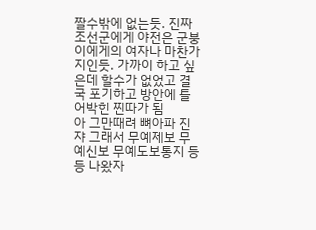짤수밖에 없는듯. 진짜 조선군에게 야전은 군붕이에게의 여자나 마찬가지인듯. 가까이 하고 싶은데 할수가 없었고 결국 포기하고 방안에 틀어박힌 찐따가 됨
아 그만때려 뼈아파 진쟈 그래서 무예제보 무예신보 무예도보통지 등등 나왔자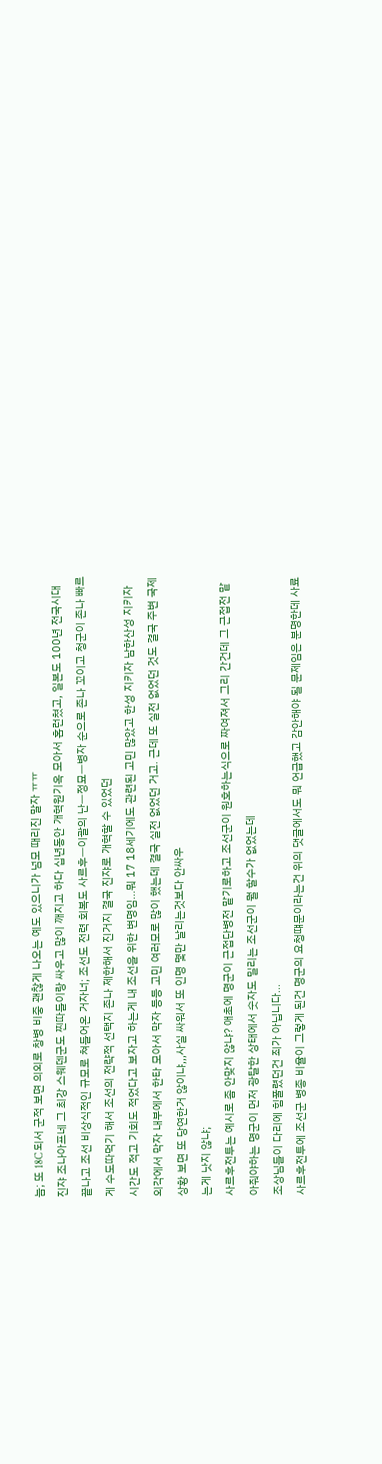늠; 또 18C 되서 군적 보면 의외로 창병 비중 괜찮게 나오는 예도 있으니가 넘모 때리진 말자 ㅠㅠ
진쟈 조나아프네 그 최강 스웨덴군도 찐따들이랑 싸우고 많이 깨지고 하다 십년동안 개혁원기옥 모아서 홈런쳤고, 일본도 100년 전국시대 끝나고 조선 비상식적인 규모로 쳐들어온 거자너; 조선도 전력 회복도 사르후ㅡ이괄의 난ㅡ정묘ㅡ병자 순으로 존나 꼬이고 청군이 존나 빠르게 수도따먹기 해서 조선의 전략적 선택지 존나 제한해서 진거지 결국 진쟈로 개혁할 수 있었던
시간도 적고 기회도 적었다고 보자고 하는게 내 조선을 위한 변명임...뭐 17 18세기에도 관련된 고민 많았고 한성 지키자 남한산성 지키자 외각에서 막자 내부에서 한타 모아서 막자 등등 고민 여러모로 많이 했는데 결국 실전 없었던 거고. 근데 또 실전 없었던 것도 결국 주변 국제상황 보면 또 당연한거 않이냐,,,사실 싸워서 또 인명 몇만 날리는것보다 안싸우
는게 낫지 않냐;
사르후전투는 예시로 좀 안맞지 않냐? 애초에 명군이 근접단병전 맡기로하고 조선군이 원호하는식으로 짜여져서 그리 간건데 그 근접전 맡아줘야하는 명군이 먼저 광탈한 상태에서 숫자도 밀리는 조선군이 뭘 할수가 없었는데
조상님들이 다리에 힘풀렸던건 죄가 아닙니다...
사르후전투에 조선군 병종 비율이 그렇게 된건 명군의 요청떄문이라는건 위의 댓글에서도 뭐 언급했고 감안해야 될 문제임은 분명한데 사료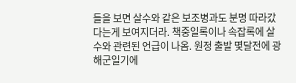들을 보면 살수와 같은 보조병과도 분명 따라갔다는게 보여지더라. 책중일록이나 속잡록에 살수와 관련된 언급이 나옴. 원정 출발 몇달전에 광해군일기에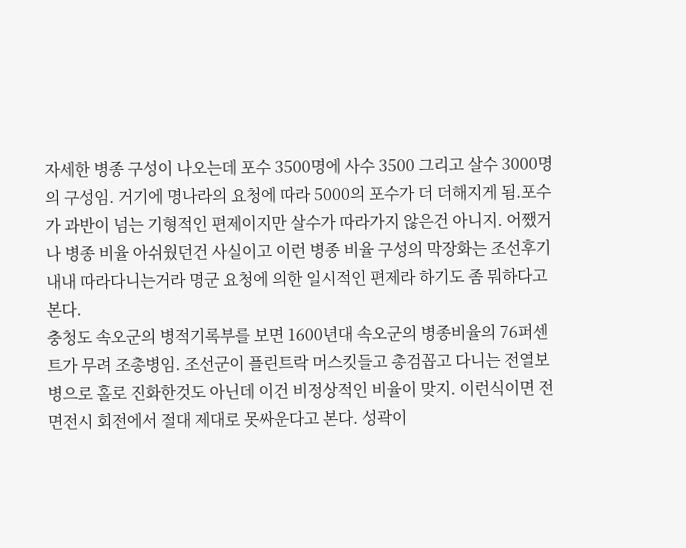자세한 병종 구성이 나오는데 포수 3500명에 사수 3500 그리고 살수 3000명의 구성임. 거기에 명나라의 요청에 따라 5000의 포수가 더 더해지게 됨.포수가 과반이 넘는 기형적인 편제이지만 살수가 따라가지 않은건 아니지. 어쨌거나 병종 비율 아쉬웠던건 사실이고 이런 병종 비율 구성의 막장화는 조선후기 내내 따라다니는거라 명군 요청에 의한 일시적인 편제라 하기도 좀 뭐하다고 본다.
충청도 속오군의 병적기록부를 보면 1600년대 속오군의 병종비율의 76퍼센트가 무려 조총병임. 조선군이 플린트락 머스킷들고 총검꼽고 다니는 전열보병으로 홀로 진화한것도 아닌데 이건 비정상적인 비율이 맞지. 이런식이면 전면전시 회전에서 절대 제대로 못싸운다고 본다. 성곽이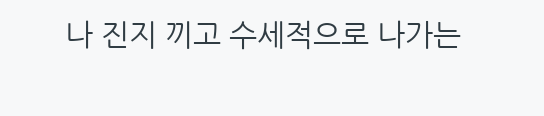나 진지 끼고 수세적으로 나가는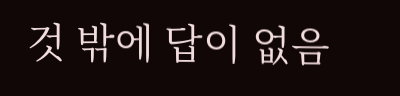것 밖에 답이 없음